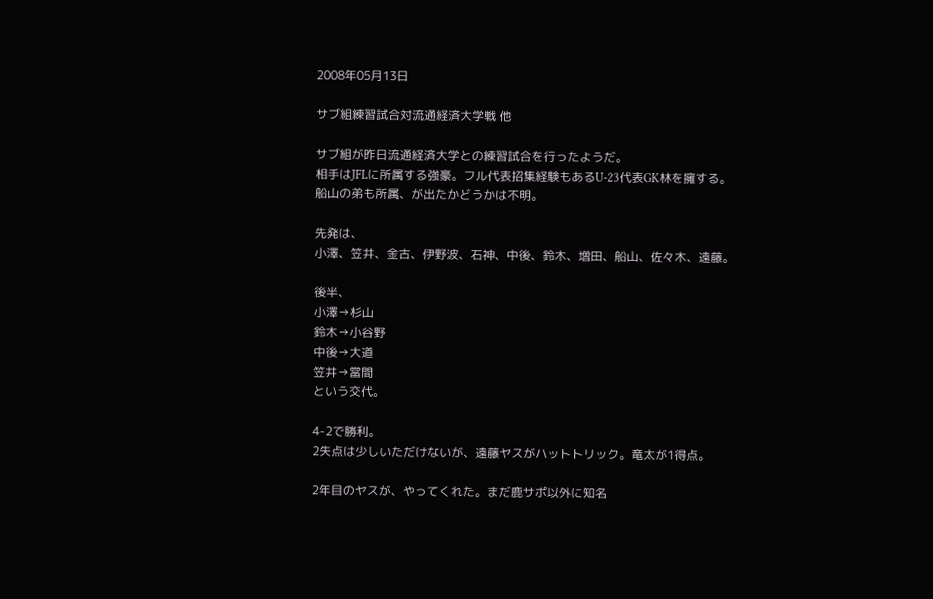2008年05月13日

サブ組練習試合対流通経済大学戦 他

サブ組が昨日流通経済大学との練習試合を行ったようだ。
相手はJFLに所属する強豪。フル代表招集経験もあるU-23代表GK林を擁する。
船山の弟も所属、が出たかどうかは不明。

先発は、
小澤、笠井、金古、伊野波、石神、中後、鈴木、増田、船山、佐々木、遠藤。

後半、
小澤→杉山
鈴木→小谷野
中後→大道
笠井→當間
という交代。

4-2で勝利。
2失点は少しいただけないが、遠藤ヤスがハットトリック。竜太が1得点。

2年目のヤスが、やってくれた。まだ鹿サポ以外に知名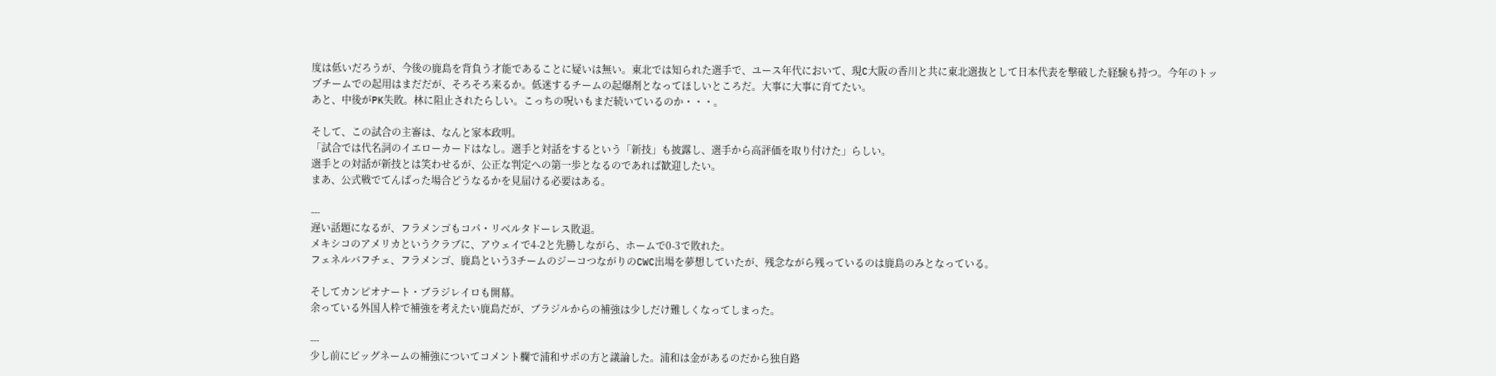度は低いだろうが、今後の鹿島を背負う才能であることに疑いは無い。東北では知られた選手で、ユース年代において、現C大阪の香川と共に東北選抜として日本代表を撃破した経験も持つ。今年のトップチームでの起用はまだだが、そろそろ来るか。低迷するチームの起爆剤となってほしいところだ。大事に大事に育てたい。
あと、中後がPK失敗。林に阻止されたらしい。こっちの呪いもまだ続いているのか・・・。

そして、この試合の主審は、なんと家本政明。
「試合では代名詞のイエローカードはなし。選手と対話をするという「新技」も披露し、選手から高評価を取り付けた」らしい。
選手との対話が新技とは笑わせるが、公正な判定への第一歩となるのであれば歓迎したい。
まあ、公式戦でてんぱった場合どうなるかを見届ける必要はある。

---
遅い話題になるが、フラメンゴもコパ・リベルタドーレス敗退。
メキシコのアメリカというクラブに、アウェイで4-2と先勝しながら、ホームで0-3で敗れた。
フェネルバフチェ、フラメンゴ、鹿島という3チームのジーコつながりのCWC出場を夢想していたが、残念ながら残っているのは鹿島のみとなっている。

そしてカンピオナート・ブラジレイロも開幕。
余っている外国人枠で補強を考えたい鹿島だが、ブラジルからの補強は少しだけ難しくなってしまった。

---
少し前にビッグネームの補強についてコメント欄で浦和サポの方と議論した。浦和は金があるのだから独自路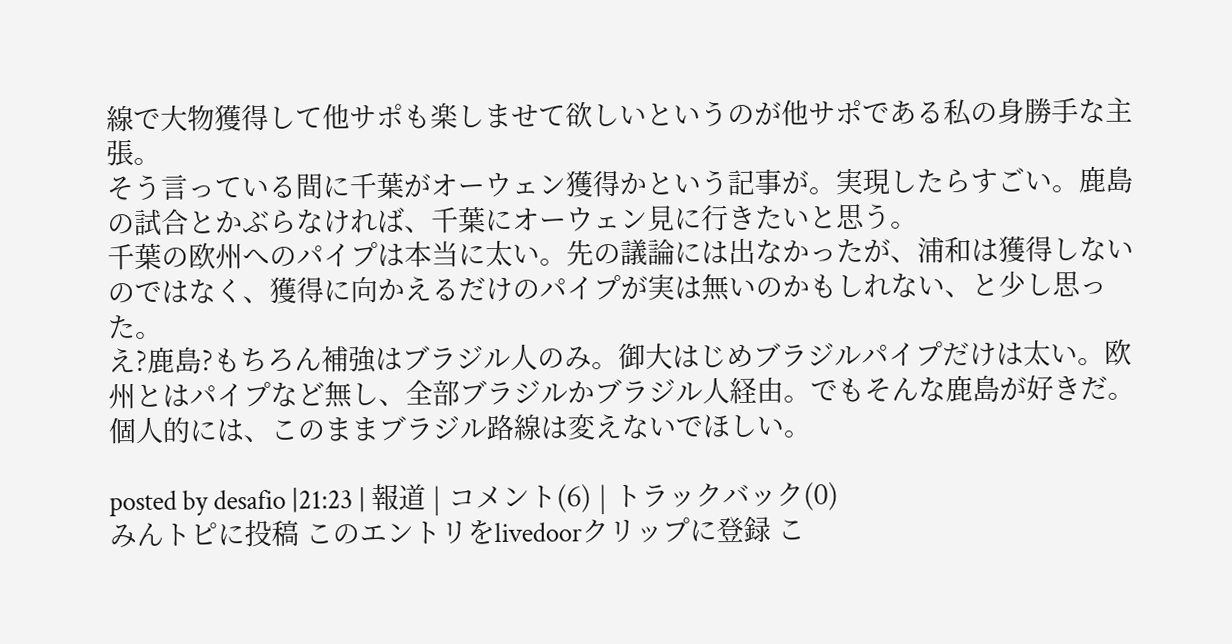線で大物獲得して他サポも楽しませて欲しいというのが他サポである私の身勝手な主張。
そう言っている間に千葉がオーウェン獲得かという記事が。実現したらすごい。鹿島の試合とかぶらなければ、千葉にオーウェン見に行きたいと思う。
千葉の欧州へのパイプは本当に太い。先の議論には出なかったが、浦和は獲得しないのではなく、獲得に向かえるだけのパイプが実は無いのかもしれない、と少し思った。
え?鹿島?もちろん補強はブラジル人のみ。御大はじめブラジルパイプだけは太い。欧州とはパイプなど無し、全部ブラジルかブラジル人経由。でもそんな鹿島が好きだ。個人的には、このままブラジル路線は変えないでほしい。

posted by desafio |21:23 | 報道 | コメント(6) | トラックバック(0)
みんトピに投稿 このエントリをlivedoorクリップに登録 こ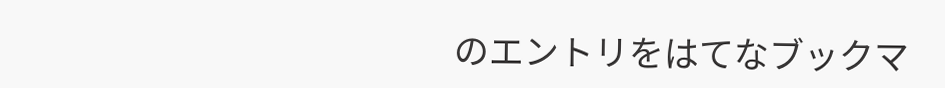のエントリをはてなブックマ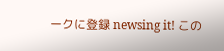ークに登録 newsing it! この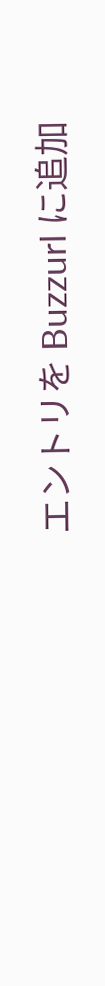エントリを Buzzurl に追加